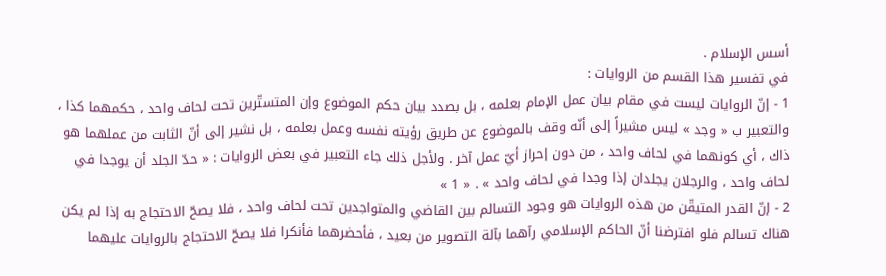أسس الإسلام .
في تفسير هذا القسم من الروايات :
1 - إنّ الروايات ليست في مقام بيان عمل الإمام بعلمه ، بل بصدد بيان حكم الموضوع وإن المتستّرين تحت لحاف واحد ، حكمهما كذا ، والتعبير ب « وجد » ليس مشيراً إلى أنّه وقف بالموضوع عن طريق رؤيته نفسه وعمل بعلمه ، بل نشير إلى أنّ الثابت من عملهما هو ذاك ، أي كونهما في لحاف واحد ، من دون إحراز أيّ عمل آخر . ولأجل ذلك جاء التعبير في بعض الروايات : « حدّ الجلد أن يوجدا في لحاف واحد ، والرجلان يجلدان إذا وجدا في لحاف واحد » . « 1 »
2 - إنّ القدر المتيقّن من هذه الروايات هو وجود التسالم بين القاضي والمتواجدين تحت لحاف واحد ، فلا يصحّ الاحتجاج به إذا لم يكن هناك تسالم فلو افترضنا أنّ الحاكم الإسلامي رآهما بآلة التصوير من بعيد ، فأحضرهما فأنكرا فلا يصحّ الاحتجاج بالروايات عليهما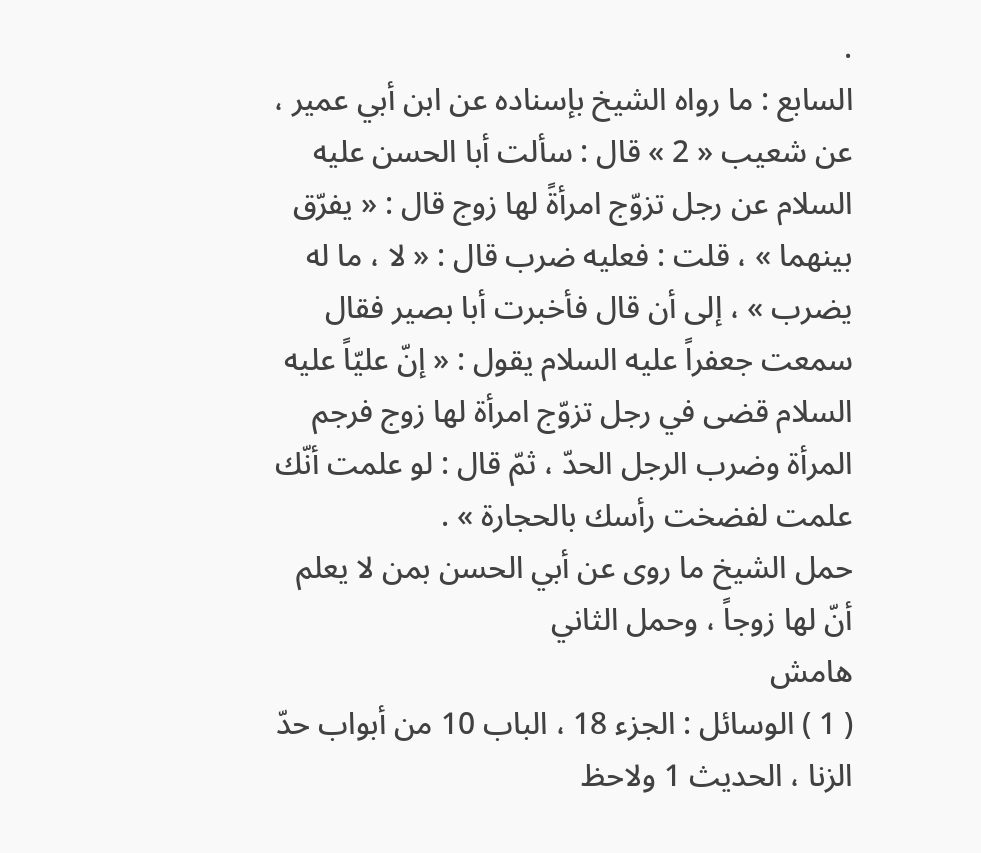.
السابع : ما رواه الشيخ بإسناده عن ابن أبي عمير ، عن شعيب « 2 » قال : سألت أبا الحسن عليه السلام عن رجل تزوّج امرأةً لها زوج قال : « يفرّق بينهما » ، قلت : فعليه ضرب قال : « لا ، ما له يضرب » ، إلى أن قال فأخبرت أبا بصير فقال سمعت جعفراً عليه السلام يقول : « إنّ عليّاً عليه السلام قضى في رجل تزوّج امرأة لها زوج فرجم المرأة وضرب الرجل الحدّ ، ثمّ قال : لو علمت أنّك علمت لفضخت رأسك بالحجارة » .
حمل الشيخ ما روى عن أبي الحسن بمن لا يعلم أنّ لها زوجاً ، وحمل الثاني
هامش
( 1 ) الوسائل : الجزء 18 ، الباب 10 من أبواب حدّ الزنا ، الحديث 1 ولاحظ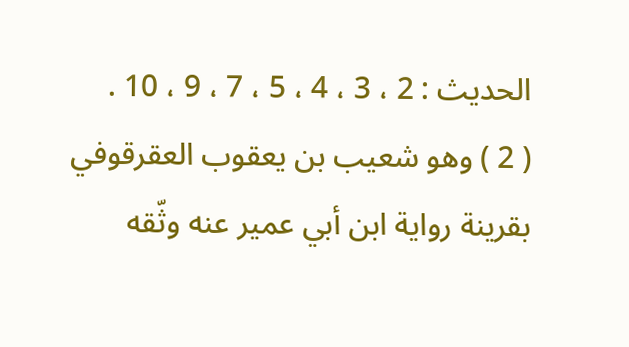الحديث : 2 ، 3 ، 4 ، 5 ، 7 ، 9 ، 10 .
( 2 ) وهو شعيب بن يعقوب العقرقوفي بقرينة رواية ابن أبي عمير عنه وثّقه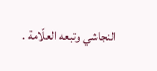النجاشي وتبعه العلّامة .